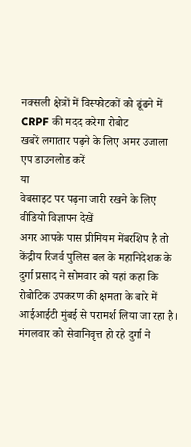नक्सली क्षेत्रों में विस्फोटकों को ढूंढने में CRPF की मदद करेगा रोबोट
खबरें लगातार पढ़ने के लिए अमर उजाला एप डाउनलोड करें
या
वेबसाइट पर पढ़ना जारी रखने के लिए वीडियो विज्ञापन देखें
अगर आपके पास प्रीमियम मेंबरशिप है तो
केंद्रीय रिजर्व पुलिस बल के महानिदेशक के दुर्गा प्रसाद ने सोमवार को यहां कहा कि रोबोटिक उपकरण की क्षमता के बारे में आईआईटी मुंबई से परामर्श लिया जा रहा है। मंगलवार को सेवानिवृत्त हो रहे दुर्गा ने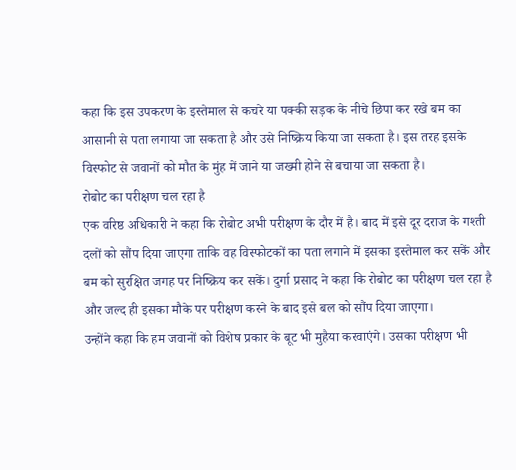कहा कि इस उपकरण के इस्तेमाल से कचरे या पक्की सड़क के नीचे छिपा कर रखे बम का आसानी से पता लगाया जा सकता है और उसे निष्क्रिय किया जा सकता है। इस तरह इसके विस्फोट से जवानों को मौत के मुंह में जाने या जख्मी होने से बचाया जा सकता है।
रोबोट का परीक्षण चल रहा है
एक वरिष्ठ अधिकारी ने कहा कि रोबोट अभी परीक्षण के दौर में है। बाद में इसे दूर दराज के गश्ती दलों को सौंप दिया जाएगा ताकि वह विस्फोटकों का पता लगाने में इसका इस्तेमाल कर सकें और बम को सुरक्षित जगह पर निष्क्रिय कर सकें। दुर्गा प्रसाद ने कहा कि रोबोट का परीक्षण चल रहा है और जल्द ही इसका मौके पर परीक्षण करने के बाद इसे बल को सौंप दिया जाएगा।
उन्होंने कहा कि हम जवानों को विशेष प्रकार के बूट भी मुहैया करवाएंगे। उसका परीक्षण भी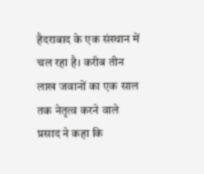हैदराबाद के एक संस्थान में चल रहा है। करीब तीन लाख जवानों का एक साल तक नेतृत्व करने वाले प्रसाद ने कहा कि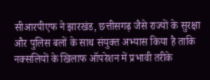सीआरपीएफ ने झारखंड, छत्तीसगढ़ जैसे राज्यों के सुरक्षा और पुलिस बलों के साथ संयुक्त अभ्यास किया है ताकि नक्सलियों के खिलाफ ऑपरेशन में प्रभावी तरीके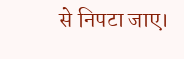से निपटा जाए।